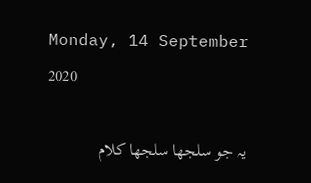Monday, 14 September 2020

یہ جو سلجھا سلجھا کلام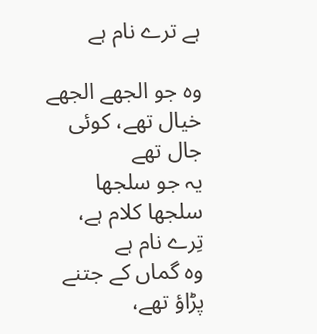ہے ترے نام ہے

وہ جو الجھے الجھے خیال تھے، کوئی جال تھے
یہ جو سلجھا سلجھا کلام ہے، تِرے نام ہے
وہ گماں کے جتنے پڑاؤ تھے،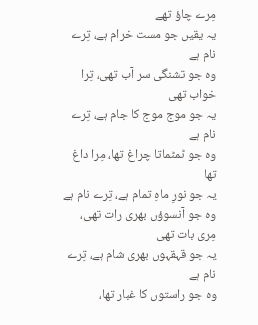مِرے چاؤ تھے
یہ یقیں جو مست خرام ہے، تِرے نام ہے
وہ جو تشنگی سر آب تھی، تِرا خواب تھی
یہ جو موج موج کا جام ہے، تِرے نام ہے
وہ جو ٹمٹماتا چراغ تھا، مِرا داغ تھا
یہ جو نورِ ماہِ تمام ہے، تِرے نام ہے
وہ جو آنسوؤں بھری رات تھی، مِری بات تھی
یہ جو قہقہوں بھری شام ہے، تِرے نام ہے
وہ جو راستوں کا غبار تھا،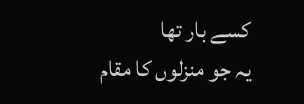کسے بار تھا
یہ جو منزلوں کا مقام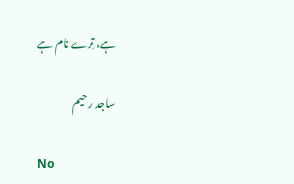ہے، تِرے نام ہے

ساجد رحیم

No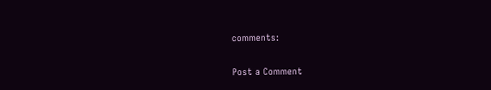comments:

Post a Comment